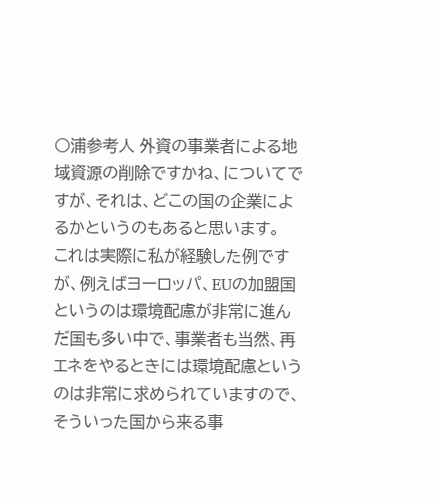○浦参考人 外資の事業者による地域資源の削除ですかね、についてですが、それは、どこの国の企業によるかというのもあると思います。
これは実際に私が経験した例ですが、例えばヨーロッパ、EUの加盟国というのは環境配慮が非常に進んだ国も多い中で、事業者も当然、再エネをやるときには環境配慮というのは非常に求められていますので、そういった国から来る事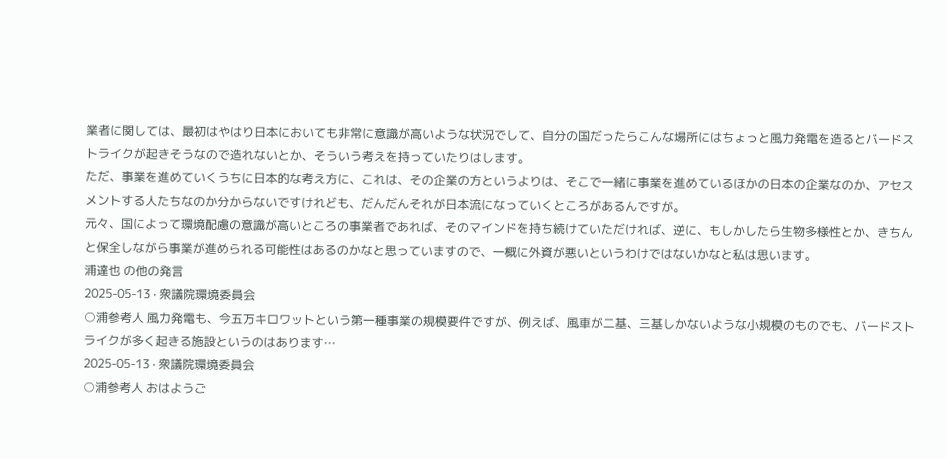業者に関しては、最初はやはり日本においても非常に意識が高いような状況でして、自分の国だったらこんな場所にはちょっと風力発電を造るとバードストライクが起きそうなので造れないとか、そういう考えを持っていたりはします。
ただ、事業を進めていくうちに日本的な考え方に、これは、その企業の方というよりは、そこで一緒に事業を進めているほかの日本の企業なのか、アセスメントする人たちなのか分からないですけれども、だんだんそれが日本流になっていくところがあるんですが。
元々、国によって環境配慮の意識が高いところの事業者であれば、そのマインドを持ち続けていただければ、逆に、もしかしたら生物多様性とか、きちんと保全しながら事業が進められる可能性はあるのかなと思っていますので、一概に外資が悪いというわけではないかなと私は思います。
浦達也 の他の発言
2025-05-13 · 衆議院環境委員会
○浦参考人 風力発電も、今五万キロワットという第一種事業の規模要件ですが、例えば、風車が二基、三基しかないような小規模のものでも、バードストライクが多く起きる施設というのはあります…
2025-05-13 · 衆議院環境委員会
○浦参考人 おはようご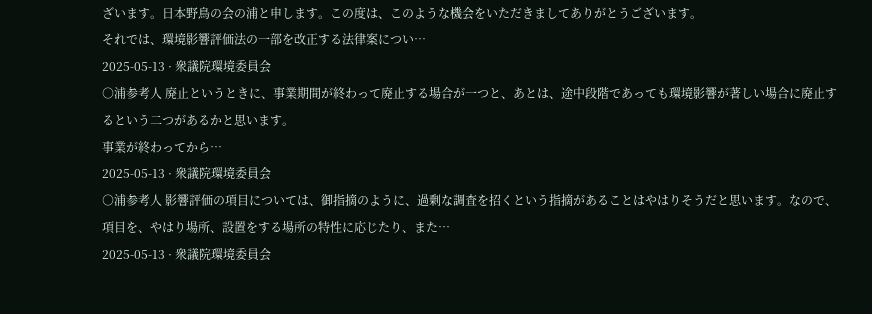ざいます。日本野鳥の会の浦と申します。この度は、このような機会をいただきましてありがとうございます。
それでは、環境影響評価法の一部を改正する法律案につい…
2025-05-13 · 衆議院環境委員会
○浦参考人 廃止というときに、事業期間が終わって廃止する場合が一つと、あとは、途中段階であっても環境影響が著しい場合に廃止するという二つがあるかと思います。
事業が終わってから…
2025-05-13 · 衆議院環境委員会
○浦参考人 影響評価の項目については、御指摘のように、過剰な調査を招くという指摘があることはやはりそうだと思います。なので、項目を、やはり場所、設置をする場所の特性に応じたり、また…
2025-05-13 · 衆議院環境委員会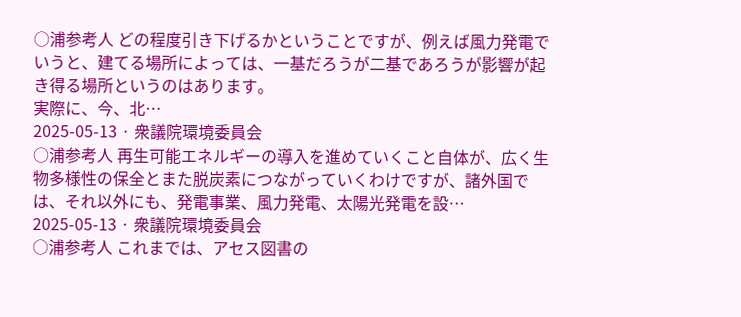○浦参考人 どの程度引き下げるかということですが、例えば風力発電でいうと、建てる場所によっては、一基だろうが二基であろうが影響が起き得る場所というのはあります。
実際に、今、北…
2025-05-13 · 衆議院環境委員会
○浦参考人 再生可能エネルギーの導入を進めていくこと自体が、広く生物多様性の保全とまた脱炭素につながっていくわけですが、諸外国では、それ以外にも、発電事業、風力発電、太陽光発電を設…
2025-05-13 · 衆議院環境委員会
○浦参考人 これまでは、アセス図書の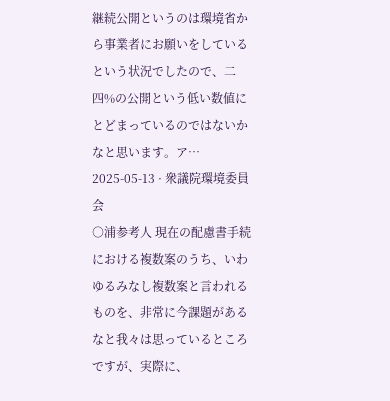継続公開というのは環境省から事業者にお願いをしているという状況でしたので、二四%の公開という低い数値にとどまっているのではないかなと思います。ア…
2025-05-13 · 衆議院環境委員会
○浦参考人 現在の配慮書手続における複数案のうち、いわゆるみなし複数案と言われるものを、非常に今課題があるなと我々は思っているところですが、実際に、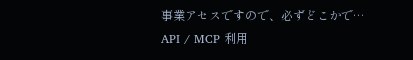事業アセスですので、必ずどこかで…
API / MCP 利用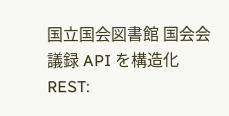国立国会図書館 国会会議録 API を構造化
REST: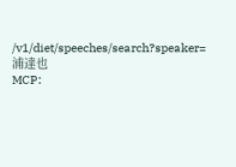/v1/diet/speeches/search?speaker=浦達也
MCP: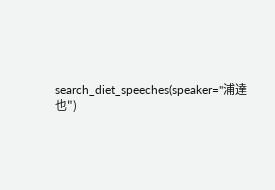search_diet_speeches(speaker="浦達也")